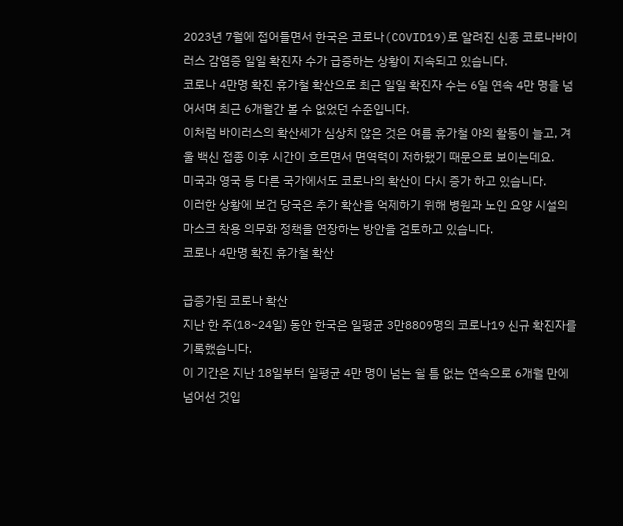2023년 7월에 접어들면서 한국은 코로나(COVID19)로 알려진 신종 코로나바이러스 감염증 일일 확진자 수가 급증하는 상황이 지속되고 있습니다.
코로나 4만명 확진 휴가철 확산으로 최근 일일 확진자 수는 6일 연속 4만 명을 넘어서며 최근 6개월간 볼 수 없었던 수준입니다.
이처럼 바이러스의 확산세가 심상치 않은 것은 여름 휴가철 야외 활동이 늘고, 겨울 백신 접종 이후 시간이 흐르면서 면역력이 저하됐기 때문으로 보이는데요.
미국과 영국 등 다른 국가에서도 코로나의 확산이 다시 증가 하고 있습니다.
이러한 상황에 보건 당국은 추가 확산을 억제하기 위해 병원과 노인 요양 시설의 마스크 착용 의무화 정책을 연장하는 방안을 검토하고 있습니다.
코로나 4만명 확진 휴가철 확산

급증가된 코로나 확산
지난 한 주(18~24일) 동안 한국은 일평균 3만8809명의 코로나19 신규 확진자를 기록했습니다.
이 기간은 지난 18일부터 일평균 4만 명이 넘는 쉴 틈 없는 연속으로 6개월 만에 넘어선 것입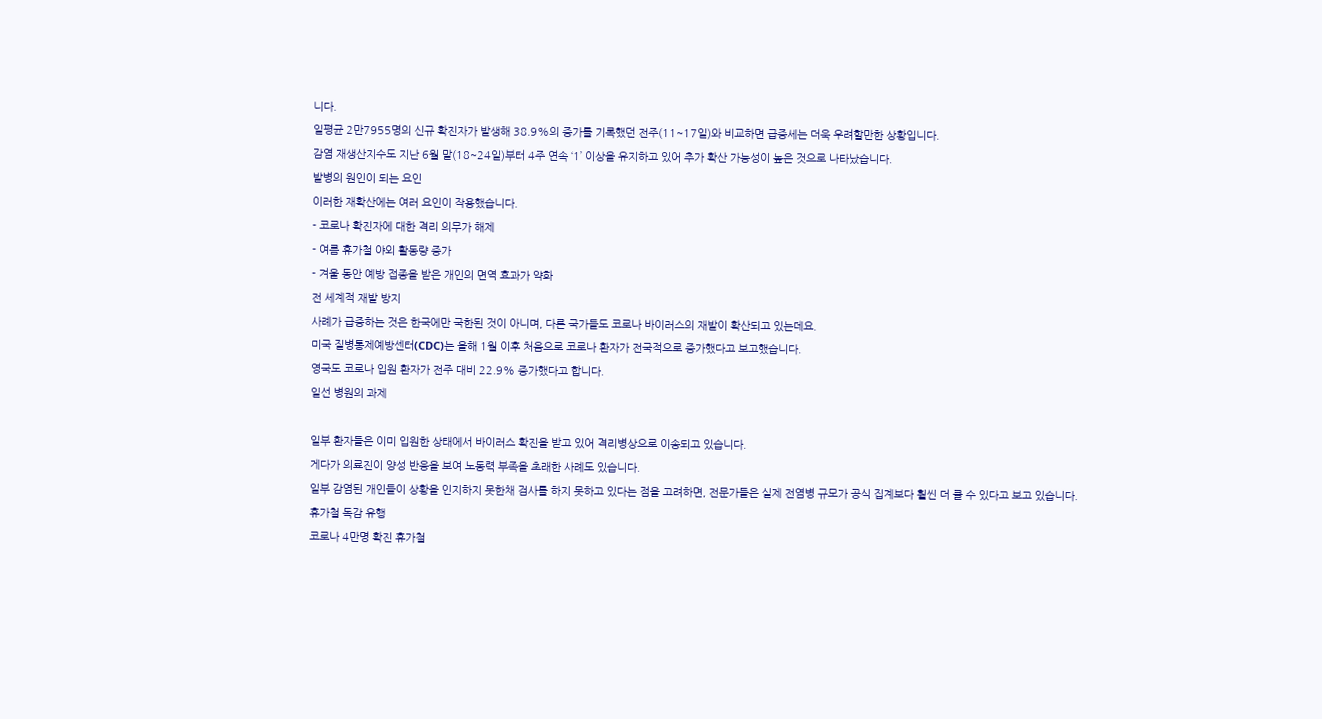니다.
일평균 2만7955명의 신규 확진자가 발생해 38.9%의 증가를 기록했던 전주(11~17일)와 비교하면 급증세는 더욱 우려할만한 상황입니다.
감염 재생산지수도 지난 6월 말(18~24일)부터 4주 연속 ‘1’ 이상을 유지하고 있어 추가 확산 가능성이 높은 것으로 나타났습니다.
발병의 원인이 되는 요인
이러한 재확산에는 여러 요인이 작용했습니다.
- 코로나 확진자에 대한 격리 의무가 해제
- 여름 휴가철 야외 활동량 증가
- 겨울 동안 예방 접종을 받은 개인의 면역 효과가 약화
전 세계적 재발 방지
사례가 급증하는 것은 한국에만 국한된 것이 아니며, 다른 국가들도 코로나 바이러스의 재발이 확산되고 있는데요.
미국 질병통제예방센터(CDC)는 올해 1월 이후 처음으로 코로나 환자가 전국적으로 증가했다고 보고했습니다.
영국도 코로나 입원 환자가 전주 대비 22.9% 증가했다고 합니다.
일선 병원의 과제

일부 환자들은 이미 입원한 상태에서 바이러스 확진을 받고 있어 격리병상으로 이송되고 있습니다.
게다가 의료진이 양성 반응을 보여 노동력 부족을 초래한 사례도 있습니다.
일부 감염된 개인들이 상황을 인지하지 못한채 검사를 하지 못하고 있다는 점을 고려하면, 전문가들은 실제 전염병 규모가 공식 집계보다 훨씬 더 클 수 있다고 보고 있습니다.
휴가철 독감 유행
코로나 4만명 확진 휴가철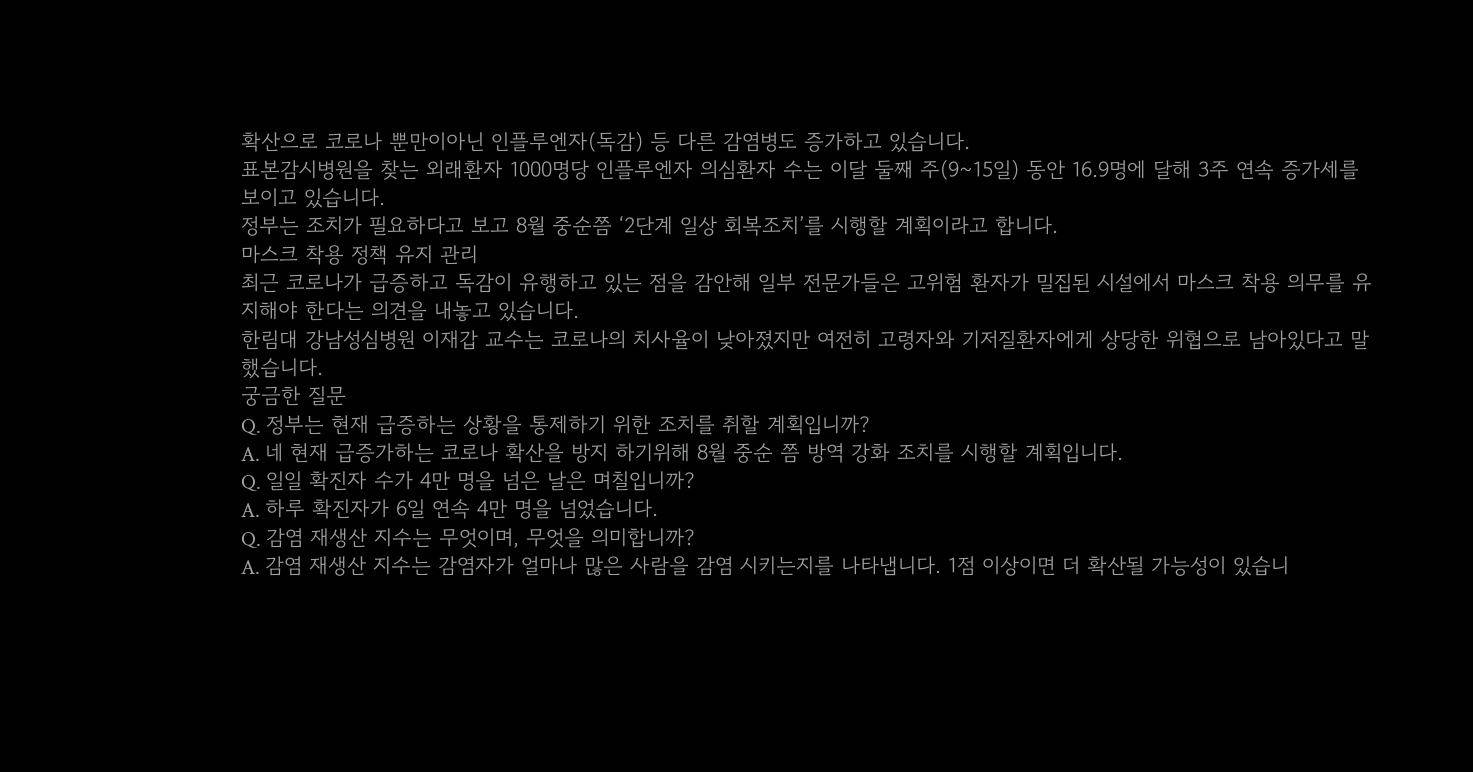확산으로 코로나 뿐만이아닌 인플루엔자(독감) 등 다른 감염병도 증가하고 있습니다.
표본감시병원을 찾는 외래환자 1000명당 인플루엔자 의심환자 수는 이달 둘째 주(9~15일) 동안 16.9명에 달해 3주 연속 증가세를 보이고 있습니다.
정부는 조치가 필요하다고 보고 8월 중순쯤 ‘2단계 일상 회복조치’를 시행할 계획이라고 합니다.
마스크 착용 정책 유지 관리
최근 코로나가 급증하고 독감이 유행하고 있는 점을 감안해 일부 전문가들은 고위험 환자가 밀집된 시설에서 마스크 착용 의무를 유지해야 한다는 의견을 내놓고 있습니다.
한림대 강남성심병원 이재갑 교수는 코로나의 치사율이 낮아졌지만 여전히 고령자와 기저질환자에게 상당한 위협으로 남아있다고 말했습니다.
궁금한 질문
Q. 정부는 현재 급증하는 상황을 통제하기 위한 조치를 취할 계획입니까?
A. 네 현재 급증가하는 코로나 확산을 방지 하기위해 8월 중순 쯤 방역 강화 조치를 시행할 계획입니다.
Q. 일일 확진자 수가 4만 명을 넘은 날은 며칠입니까?
A. 하루 확진자가 6일 연속 4만 명을 넘었습니다.
Q. 감염 재생산 지수는 무엇이며, 무엇을 의미합니까?
A. 감염 재생산 지수는 감염자가 얼마나 많은 사람을 감염 시키는지를 나타냅니다. 1점 이상이면 더 확산될 가능성이 있습니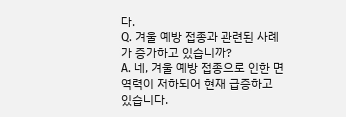다.
Q. 겨울 예방 접종과 관련된 사례가 증가하고 있습니까?
A. 네, 겨울 예방 접종으로 인한 면역력이 저하되어 현재 급증하고 있습니다.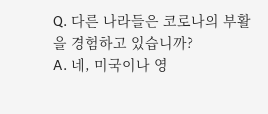Q. 다른 나라들은 코로나의 부활을 경험하고 있습니까?
A. 네, 미국이나 영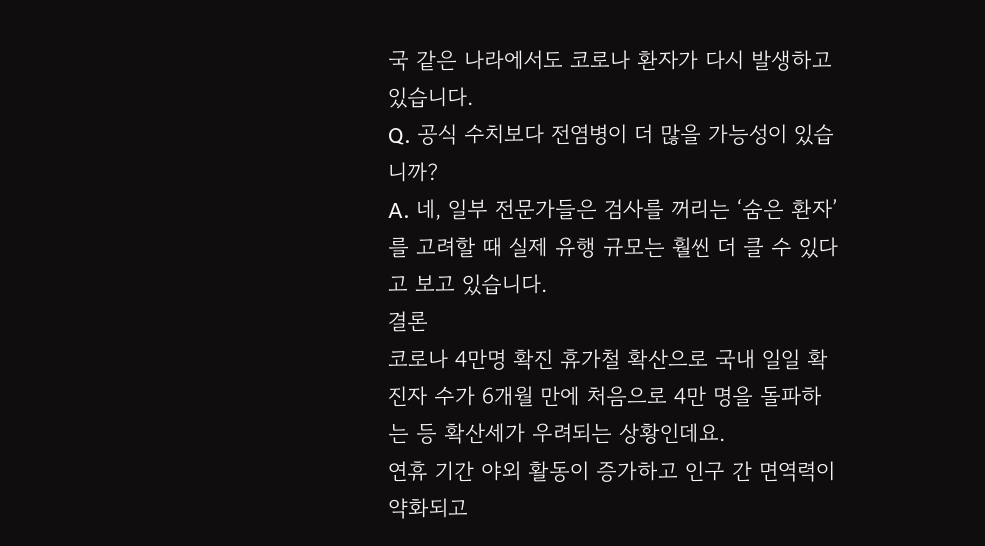국 같은 나라에서도 코로나 환자가 다시 발생하고 있습니다.
Q. 공식 수치보다 전염병이 더 많을 가능성이 있습니까?
A. 네, 일부 전문가들은 검사를 꺼리는 ‘숨은 환자’를 고려할 때 실제 유행 규모는 훨씬 더 클 수 있다고 보고 있습니다.
결론
코로나 4만명 확진 휴가철 확산으로 국내 일일 확진자 수가 6개월 만에 처음으로 4만 명을 돌파하는 등 확산세가 우려되는 상황인데요.
연휴 기간 야외 활동이 증가하고 인구 간 면역력이 약화되고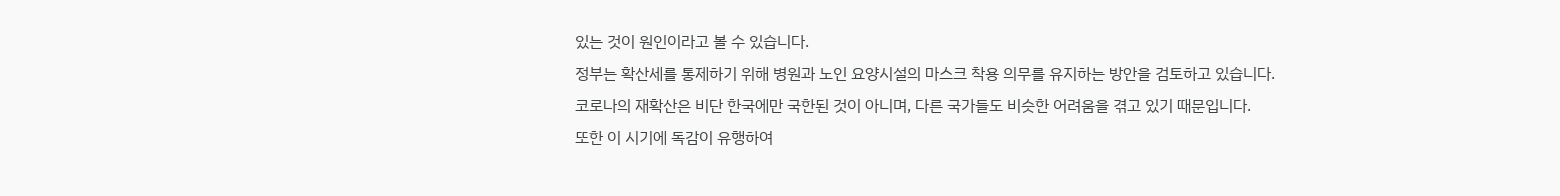있는 것이 원인이라고 볼 수 있습니다.
정부는 확산세를 통제하기 위해 병원과 노인 요양시설의 마스크 착용 의무를 유지하는 방안을 검토하고 있습니다.
코로나의 재확산은 비단 한국에만 국한된 것이 아니며, 다른 국가들도 비슷한 어려움을 겪고 있기 때문입니다.
또한 이 시기에 독감이 유행하여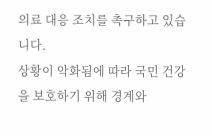의료 대응 조치를 촉구하고 있습니다.
상황이 악화됨에 따라 국민 건강을 보호하기 위해 경계와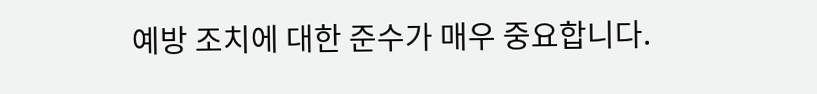예방 조치에 대한 준수가 매우 중요합니다.